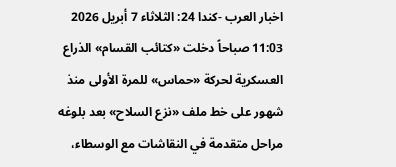اخبار العرب -كندا 24: الثلاثاء 7 أبريل 2026 11:03 صباحاً دخلت «كتائب القسام» الذراع العسكرية لحركة «حماس» للمرة الأولى منذ شهور على خط ملف «نزع السلاح» بعد بلوغه مراحل متقدمة في النقاشات مع الوسطاء،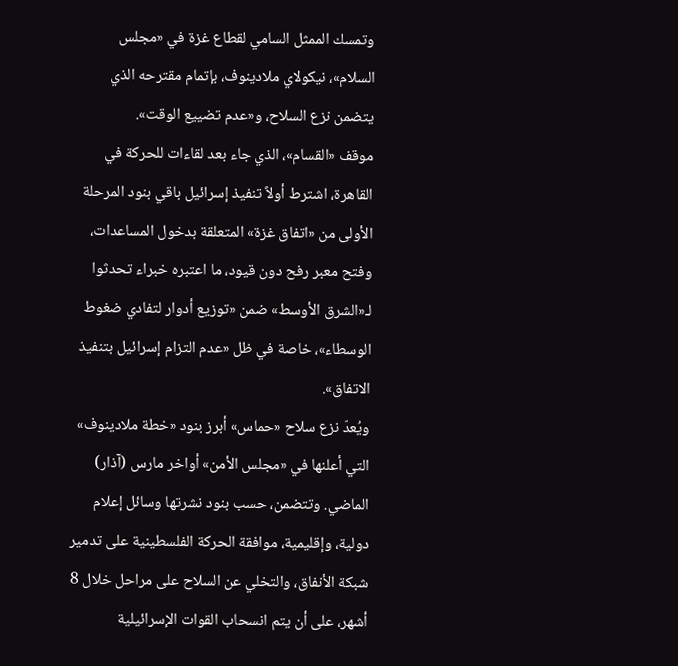وتمسك الممثل السامي لقطاع غزة في «مجلس السلام»، نيكولاي ملادينوف، بإتمام مقترحه الذي يتضمن نزع السلاح، و«عدم تضييع الوقت».
موقف «القسام»، الذي جاء بعد لقاءات للحركة في القاهرة، اشترط أولاً تنفيذ إسرائيل باقي بنود المرحلة الأولى من «اتفاق غزة» المتعلقة بدخول المساعدات، وفتح معبر رفح دون قيود، ما اعتبره خبراء تحدثوا لـ«الشرق الأوسط» ضمن «توزيع أدوار لتفادي ضغوط الوسطاء»، خاصة في ظل «عدم التزام إسرائيل بتنفيذ الاتفاق».
ويُعدّ نزع سلاح «حماس» أبرز بنود «خطة ملادينوف» التي أعلنها في «مجلس الأمن» أواخر مارس (آذار) الماضي. وتتضمن، حسب بنود نشرتها وسائل إعلام دولية، وإقليمية، موافقة الحركة الفلسطينية على تدمير شبكة الأنفاق، والتخلي عن السلاح على مراحل خلال 8 أشهر، على أن يتم انسحاب القوات الإسرائيلية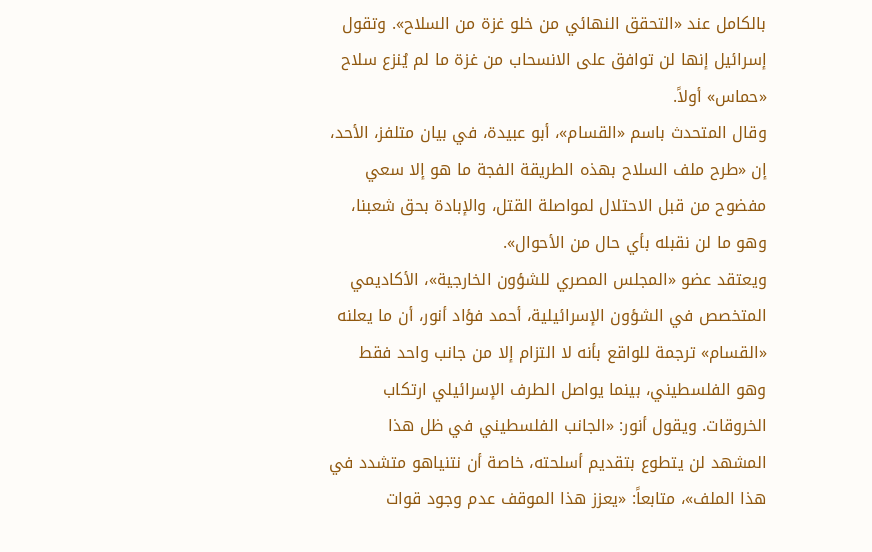بالكامل عند «التحقق النهائي من خلو غزة من السلاح». وتقول إسرائيل إنها لن توافق على الانسحاب من غزة ما لم يُنزع سلاح «حماس» أولاً.
وقال المتحدث باسم «القسام»، أبو عبيدة، في بيان متلفز، الأحد، إن «طرح ملف السلاح بهذه الطريقة الفجة ما هو إلا سعي مفضوح من قبل الاحتلال لمواصلة القتل، والإبادة بحق شعبنا، وهو ما لن نقبله بأي حال من الأحوال».
ويعتقد عضو «المجلس المصري للشؤون الخارجية»، الأكاديمي المتخصص في الشؤون الإسرائيلية، أحمد فؤاد أنور، أن ما يعلنه «القسام» ترجمة للواقع بأنه لا التزام إلا من جانب واحد فقط وهو الفلسطيني، بينما يواصل الطرف الإسرائيلي ارتكاب الخروقات. ويقول أنور: «الجانب الفلسطيني في ظل هذا المشهد لن يتطوع بتقديم أسلحته، خاصة أن نتنياهو متشدد في هذا الملف»، متابعاً: «يعزز هذا الموقف عدم وجود قوات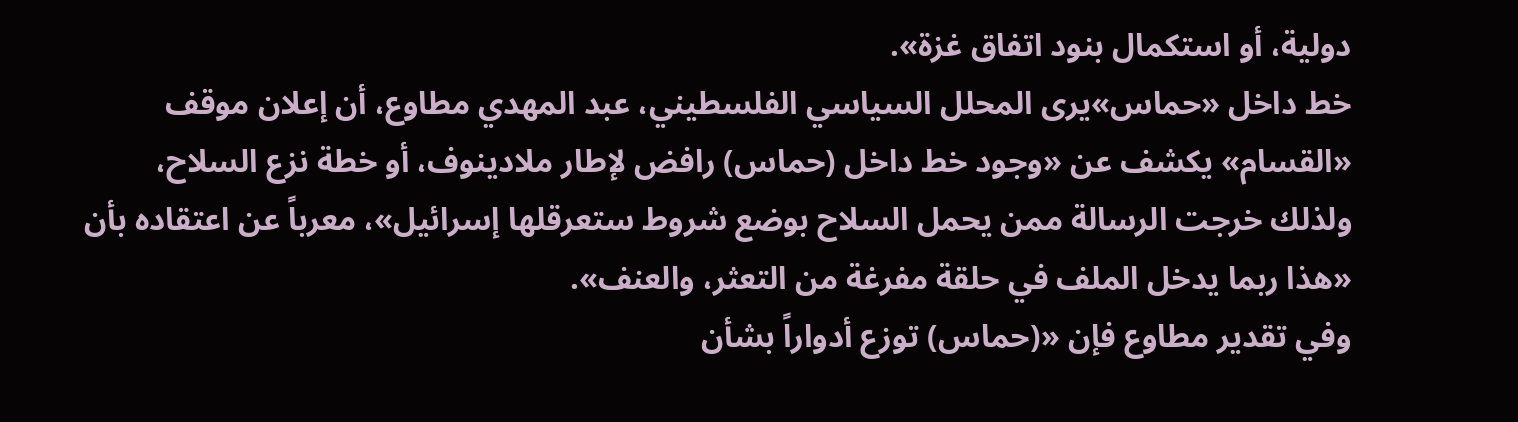دولية، أو استكمال بنود اتفاق غزة».
خط داخل «حماس»يرى المحلل السياسي الفلسطيني، عبد المهدي مطاوع، أن إعلان موقف «القسام» يكشف عن «وجود خط داخل (حماس) رافض لإطار ملادينوف، أو خطة نزع السلاح، ولذلك خرجت الرسالة ممن يحمل السلاح بوضع شروط ستعرقلها إسرائيل»، معرباً عن اعتقاده بأن «هذا ربما يدخل الملف في حلقة مفرغة من التعثر، والعنف».
وفي تقدير مطاوع فإن «(حماس) توزع أدواراً بشأن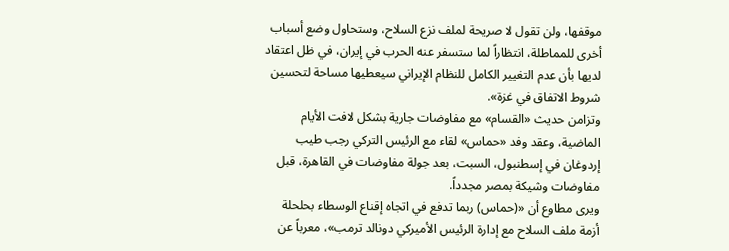موقفها، ولن تقول لا صريحة لملف نزع السلاح، وستحاول وضع أسباب أخرى للمماطلة، انتظاراً لما ستسفر عنه الحرب في إيران، في ظل اعتقاد لديها بأن عدم التغيير الكامل للنظام الإيراني سيعطيها مساحة لتحسين شروط الاتفاق في غزة».
وتزامن حديث «القسام» مع مفاوضات جارية بشكل لافت الأيام الماضية، وعقد وفد «حماس» لقاء مع الرئيس التركي رجب طيب إردوغان في إسطنبول، السبت، بعد جولة مفاوضات في القاهرة، قبل مفاوضات وشيكة بمصر مجدداً.
ويرى مطاوع أن «(حماس) ربما تدفع في اتجاه إقناع الوسطاء بحلحلة أزمة ملف السلاح مع إدارة الرئيس الأميركي دونالد ترمب»، معرباً عن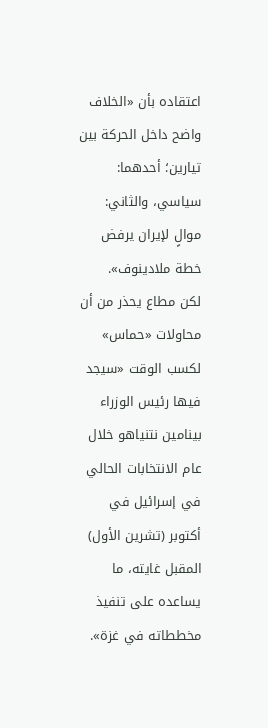اعتقاده بأن «الخلاف واضح داخل الحركة بين تيارين؛ أحدهما: سياسي، والثاني: موالٍ لإيران يرفض خطة ملادينوف».
لكن مطاع يحذر من أن محاولات «حماس» لكسب الوقت «سيجد فيها رئيس الوزراء بينامين نتنياهو خلال عام الانتخابات الحالي في إسرائيل في أكتوبر (تشرين الأول) المقبل غايته، ما يساعده على تنفيذ مخططاته في غزة».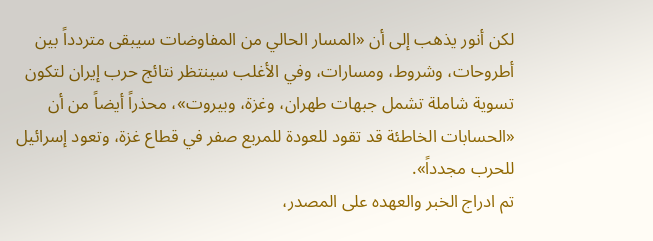لكن أنور يذهب إلى أن «المسار الحالي من المفاوضات سيبقى متردداً بين أطروحات، وشروط، ومسارات، وفي الأغلب سينتظر نتائج حرب إيران لتكون تسوية شاملة تشمل جبهات طهران، وغزة، وبيروت»، محذراً أيضاً من أن «الحسابات الخاطئة قد تقود للعودة للمربع صفر في قطاع غزة، وتعود إسرائيل للحرب مجدداً».
تم ادراج الخبر والعهده على المصدر،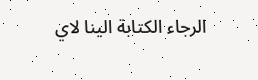الرجاء الكتابة الينا لاي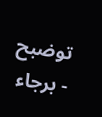توضبح - برجاء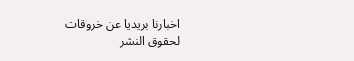اخبارنا بريديا عن خروقات لحقوق النشر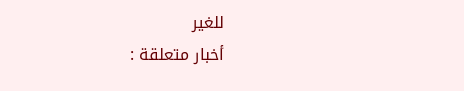للغير
أخبار متعلقة :